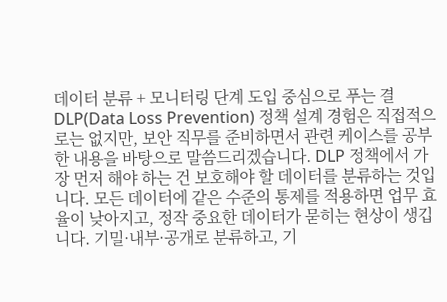데이터 분류 + 모니터링 단계 도입 중심으로 푸는 결
DLP(Data Loss Prevention) 정책 설계 경험은 직접적으로는 없지만, 보안 직무를 준비하면서 관련 케이스를 공부한 내용을 바탕으로 말씀드리겠습니다. DLP 정책에서 가장 먼저 해야 하는 건 보호해야 할 데이터를 분류하는 것입니다. 모든 데이터에 같은 수준의 통제를 적용하면 업무 효율이 낮아지고, 정작 중요한 데이터가 묻히는 현상이 생깁니다. 기밀·내부·공개로 분류하고, 기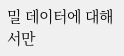밀 데이터에 대해서만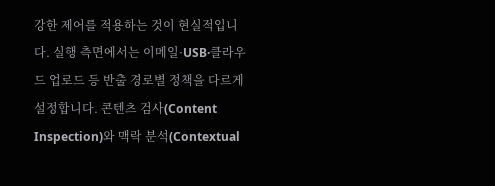강한 제어를 적용하는 것이 현실적입니다. 실행 측면에서는 이메일·USB·클라우드 업로드 등 반출 경로별 정책을 다르게 설정합니다. 콘텐츠 검사(Content Inspection)와 맥락 분석(Contextual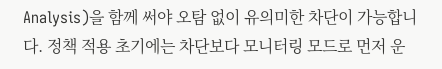Analysis)을 함께 써야 오탐 없이 유의미한 차단이 가능합니다. 정책 적용 초기에는 차단보다 모니터링 모드로 먼저 운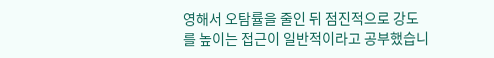영해서 오탐률을 줄인 뒤 점진적으로 강도를 높이는 접근이 일반적이라고 공부했습니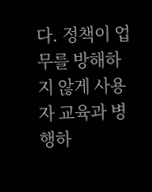다. 정책이 업무를 방해하지 않게 사용자 교육과 병행하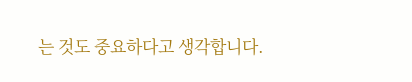는 것도 중요하다고 생각합니다.